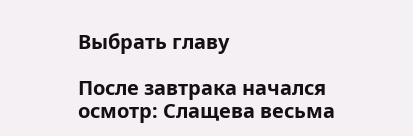Выбрать главу

После завтрака начался осмотр: Слащева весьма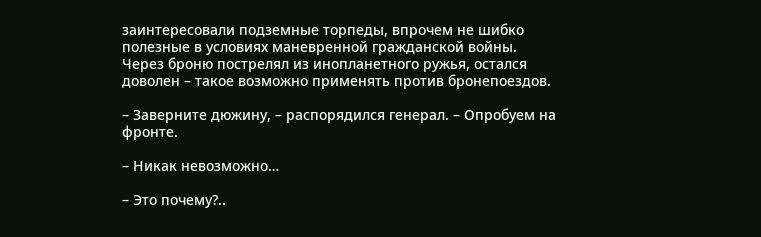заинтересовали подземные торпеды, впрочем не шибко полезные в условиях маневренной гражданской войны. Через броню пострелял из инопланетного ружья, остался доволен – такое возможно применять против бронепоездов.

– Заверните дюжину, – распорядился генерал. – Опробуем на фронте.

– Никак невозможно…

– Это почему?..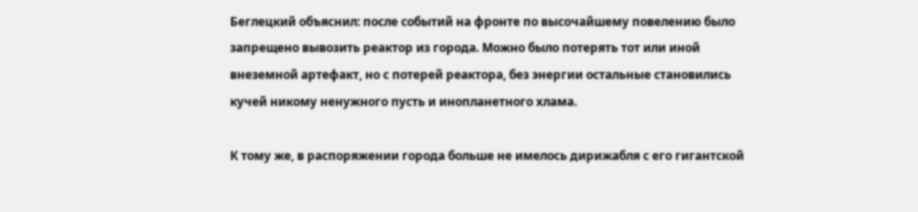Беглецкий объяснил: после событий на фронте по высочайшему повелению было запрещено вывозить реактор из города. Можно было потерять тот или иной внеземной артефакт, но с потерей реактора, без энергии остальные становились кучей никому ненужного пусть и инопланетного хлама.

К тому же, в распоряжении города больше не имелось дирижабля с его гигантской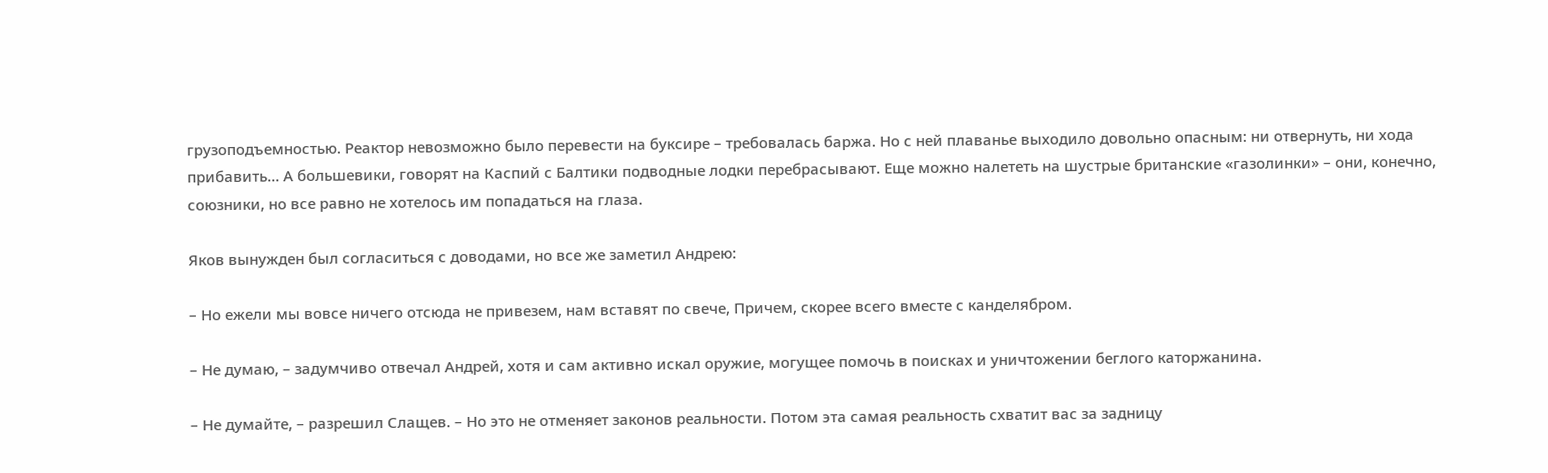грузоподъемностью. Реактор невозможно было перевести на буксире – требовалась баржа. Но с ней плаванье выходило довольно опасным: ни отвернуть, ни хода прибавить… А большевики, говорят на Каспий с Балтики подводные лодки перебрасывают. Еще можно налететь на шустрые британские «газолинки» – они, конечно, союзники, но все равно не хотелось им попадаться на глаза.

Яков вынужден был согласиться с доводами, но все же заметил Андрею:

– Но ежели мы вовсе ничего отсюда не привезем, нам вставят по свече, Причем, скорее всего вместе с канделябром.

– Не думаю, – задумчиво отвечал Андрей, хотя и сам активно искал оружие, могущее помочь в поисках и уничтожении беглого каторжанина.

– Не думайте, – разрешил Слащев. – Но это не отменяет законов реальности. Потом эта самая реальность схватит вас за задницу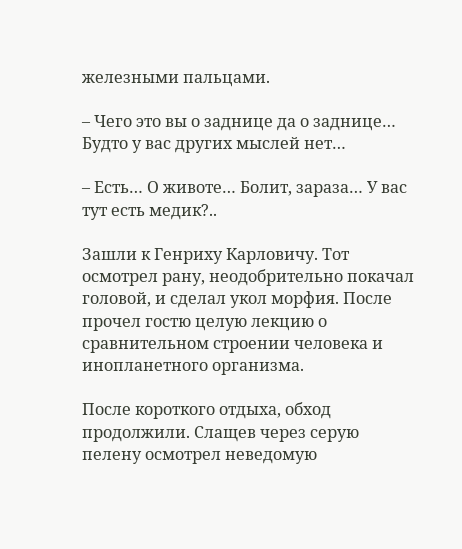железными пальцами.

– Чего это вы о заднице да о заднице… Будто у вас других мыслей нет…

– Есть… О животе… Болит, зараза… У вас тут есть медик?..

Зашли к Генриху Карловичу. Тот осмотрел рану, неодобрительно покачал головой, и сделал укол морфия. После прочел гостю целую лекцию о сравнительном строении человека и инопланетного организма.

После короткого отдыха, обход продолжили. Слащев через серую пелену осмотрел неведомую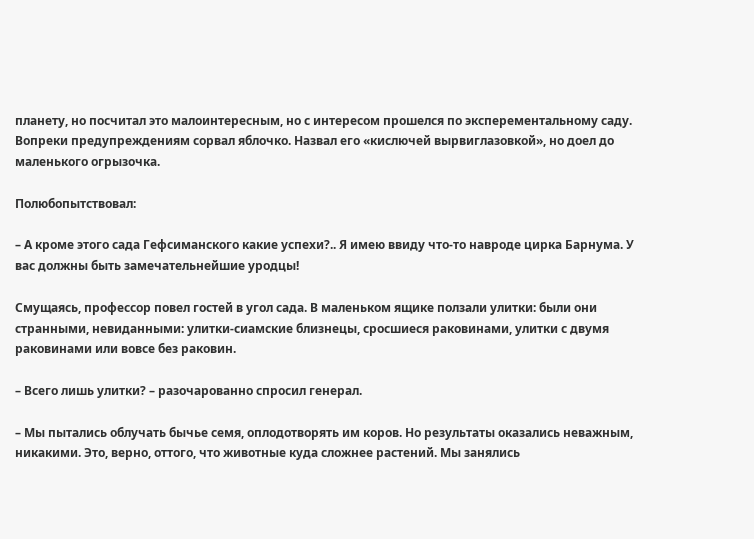планету, но посчитал это малоинтересным, но с интересом прошелся по эксперементальному саду. Вопреки предупреждениям сорвал яблочко. Назвал его «кислючей вырвиглазовкой», но доел до маленького огрызочка.

Полюбопытствовал:

– А кроме этого сада Гефсиманского какие успехи?.. Я имею ввиду что-то навроде цирка Барнума. У вас должны быть замечательнейшие уродцы!

Смущаясь, профессор повел гостей в угол сада. В маленьком ящике ползали улитки: были они странными, невиданными: улитки-сиамские близнецы, сросшиеся раковинами, улитки с двумя раковинами или вовсе без раковин.

– Всего лишь улитки? – разочарованно спросил генерал.

– Мы пытались облучать бычье семя, оплодотворять им коров. Но результаты оказались неважным, никакими. Это, верно, оттого, что животные куда сложнее растений. Мы занялись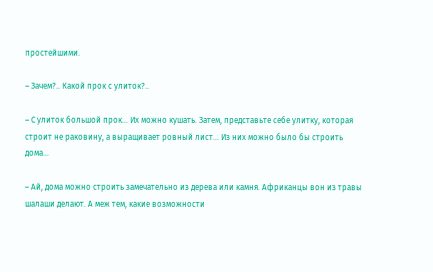простейшими.

– Зачем?.. Какой прок с улиток?..

– С улиток большой прок… Их можно кушать. Затем, представьте себе улитку, которая строит не раковину, а выращивает ровный лист… Из них можно было бы строить дома…

– Ай, дома можно строить замечательно из дерева или камня. Африканцы вон из травы шалаши делают. А меж тем, какие возможности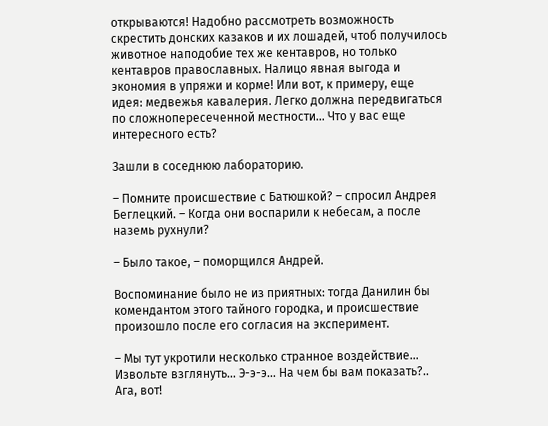открываются! Надобно рассмотреть возможность скрестить донских казаков и их лошадей, чтоб получилось животное наподобие тех же кентавров, но только кентавров православных. Налицо явная выгода и экономия в упряжи и корме! Или вот, к примеру, еще идея: медвежья кавалерия. Легко должна передвигаться по сложнопересеченной местности… Что у вас еще интересного есть?

Зашли в соседнюю лабораторию.

– Помните происшествие с Батюшкой? – спросил Андрея Беглецкий. – Когда они воспарили к небесам, а после наземь рухнули?

– Было такое, – поморщился Андрей.

Воспоминание было не из приятных: тогда Данилин бы комендантом этого тайного городка, и происшествие произошло после его согласия на эксперимент.

– Мы тут укротили несколько странное воздействие… Извольте взглянуть… Э-э-э… На чем бы вам показать?.. Ага, вот!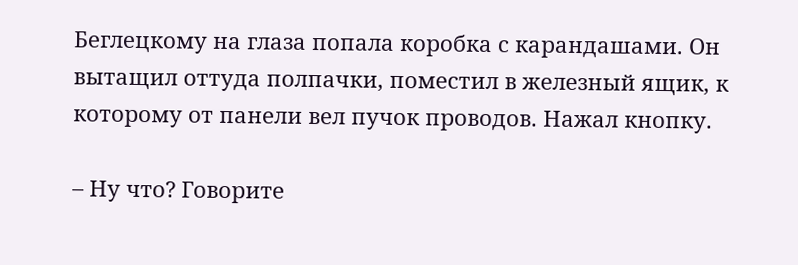Беглецкому на глаза попала коробка с карандашами. Он вытащил оттуда полпачки, поместил в железный ящик, к которому от панели вел пучок проводов. Нажал кнопку.

– Ну что? Говорите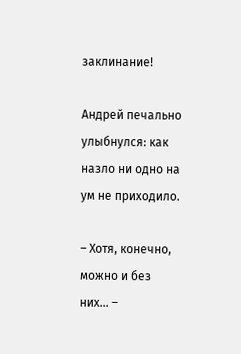заклинание!

Андрей печально улыбнулся: как назло ни одно на ум не приходило.

– Хотя, конечно, можно и без них… –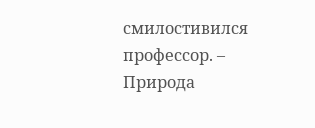смилостивился профессор. – Природа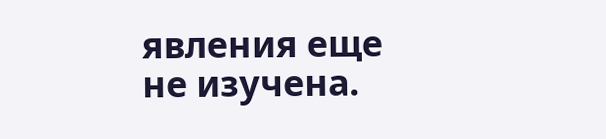явления еще не изучена.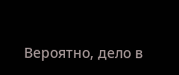Вероятно, дело в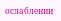ослаблении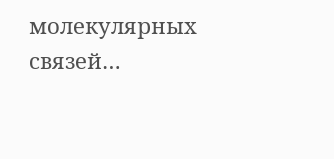молекулярных связей…